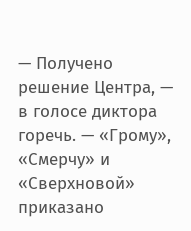— Получено решение Центра, — в голосе диктора горечь. — «Грому», «Смерчу» и «Сверхновой» приказано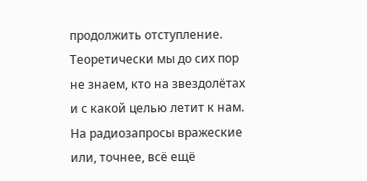продолжить отступление. Теоретически мы до сих пор не знаем, кто на звездолётах и с какой целью летит к нам. На радиозапросы вражеские или, точнее, всё ещё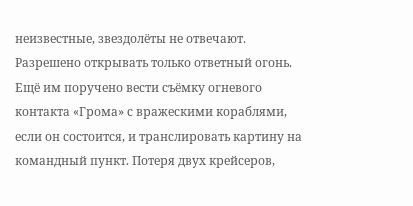неизвестные, звездолёты не отвечают. Разрешено открывать только ответный огонь. Ещё им поручено вести съёмку огневого контакта «Грома» с вражескими кораблями, если он состоится, и транслировать картину на командный пункт. Потеря двух крейсеров,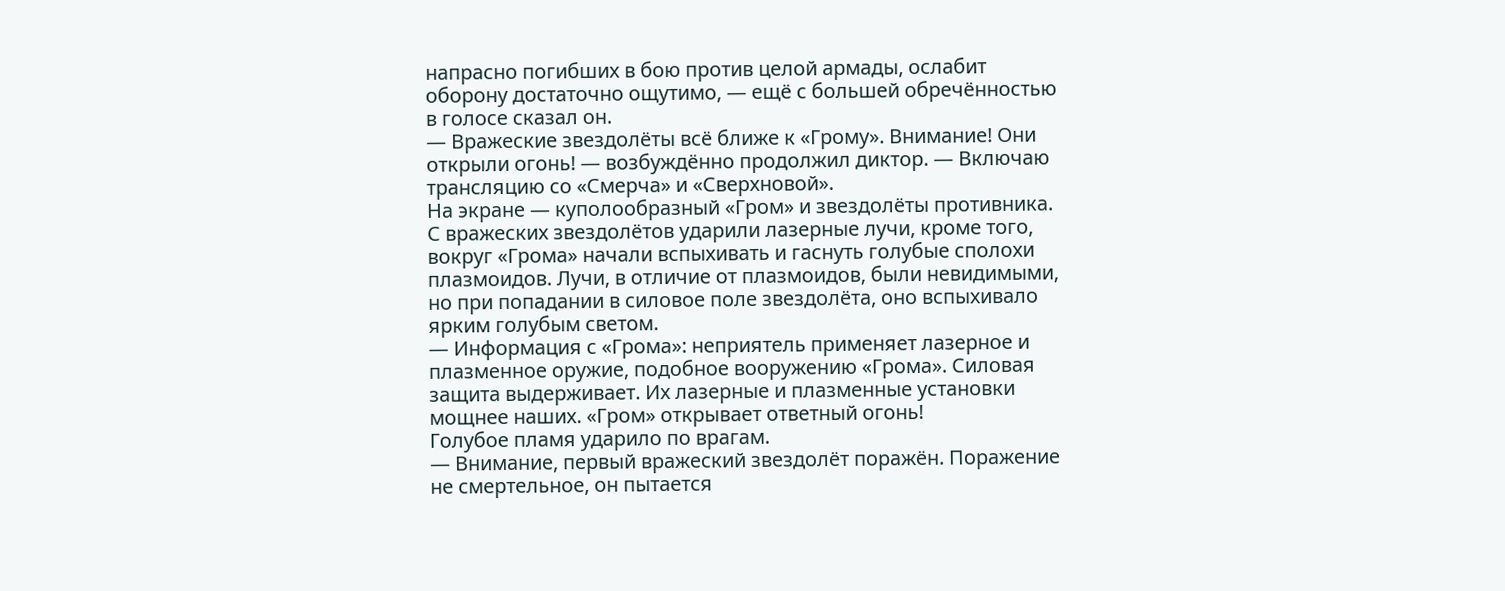напрасно погибших в бою против целой армады, ослабит оборону достаточно ощутимо, — ещё с большей обречённостью в голосе сказал он.
— Вражеские звездолёты всё ближе к «Грому». Внимание! Они открыли огонь! — возбуждённо продолжил диктор. — Включаю трансляцию со «Смерча» и «Сверхновой».
На экране — куполообразный «Гром» и звездолёты противника. С вражеских звездолётов ударили лазерные лучи, кроме того, вокруг «Грома» начали вспыхивать и гаснуть голубые сполохи плазмоидов. Лучи, в отличие от плазмоидов, были невидимыми, но при попадании в силовое поле звездолёта, оно вспыхивало ярким голубым светом.
— Информация с «Грома»: неприятель применяет лазерное и плазменное оружие, подобное вооружению «Грома». Силовая защита выдерживает. Их лазерные и плазменные установки мощнее наших. «Гром» открывает ответный огонь!
Голубое пламя ударило по врагам.
— Внимание, первый вражеский звездолёт поражён. Поражение не смертельное, он пытается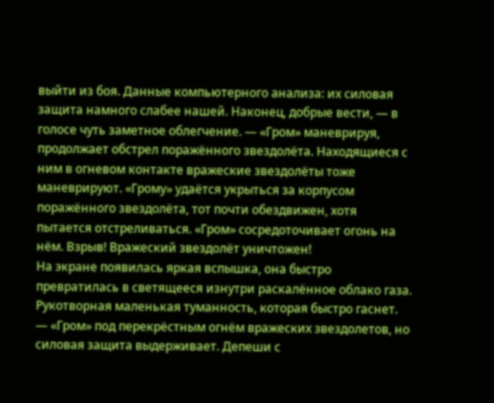выйти из боя. Данные компьютерного анализа: их силовая защита намного слабее нашей. Наконец, добрые вести, — в голосе чуть заметное облегчение. — «Гром» маневрируя, продолжает обстрел поражённого звездолёта. Находящиеся с ним в огневом контакте вражеские звездолёты тоже маневрируют. «Грому» удаётся укрыться за корпусом поражённого звездолёта, тот почти обездвижен, хотя пытается отстреливаться. «Гром» сосредоточивает огонь на нём. Взрыв! Вражеский звездолёт уничтожен!
На экране появилась яркая вспышка, она быстро превратилась в светящееся изнутри раскалённое облако газа. Рукотворная маленькая туманность, которая быстро гаснет.
— «Гром» под перекрёстным огнём вражеских звездолетов, но силовая защита выдерживает. Депеши с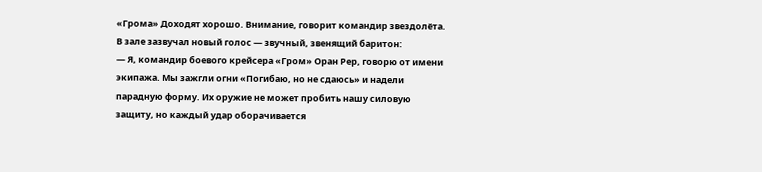«Грома» Доходят хорошо. Внимание, говорит командир звездолёта.
В зале зазвучал новый голос — звучный, звенящий баритон:
— Я, командир боевого крейсера «Гром» Оран Рер, говорю от имени экипажа. Мы зажгли огни «Погибаю, но не сдаюсь» и надели парадную форму. Их оружие не может пробить нашу силовую защиту, но каждый удар оборачивается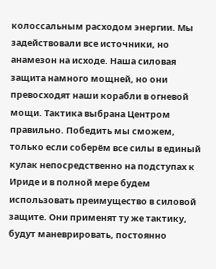колоссальным расходом энергии. Мы задействовали все источники, но анамезон на исходе. Наша силовая защита намного мощней, но они превосходят наши корабли в огневой мощи. Тактика выбрана Центром правильно. Победить мы сможем, только если соберём все силы в единый кулак непосредственно на подступах к Ириде и в полной мере будем использовать преимущество в силовой защите. Они применят ту же тактику, будут маневрировать, постоянно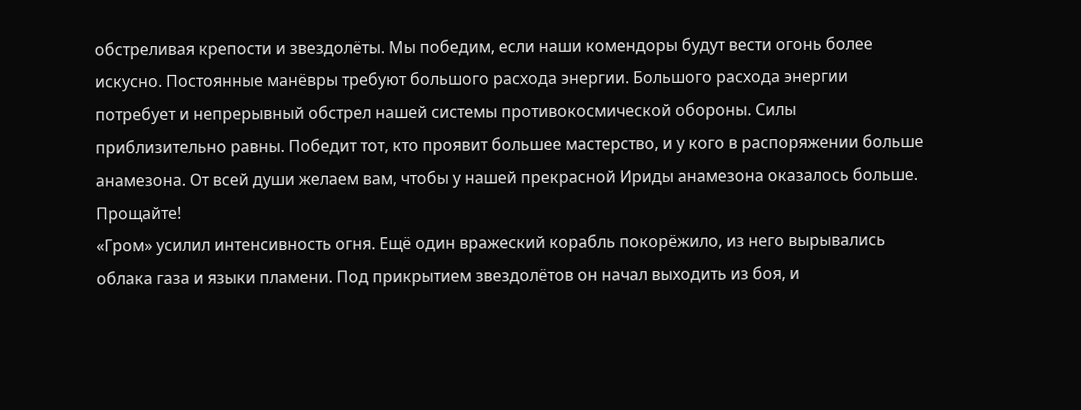обстреливая крепости и звездолёты. Мы победим, если наши комендоры будут вести огонь более искусно. Постоянные манёвры требуют большого расхода энергии. Большого расхода энергии потребует и непрерывный обстрел нашей системы противокосмической обороны. Силы приблизительно равны. Победит тот, кто проявит большее мастерство, и у кого в распоряжении больше анамезона. От всей души желаем вам, чтобы у нашей прекрасной Ириды анамезона оказалось больше. Прощайте!
«Гром» усилил интенсивность огня. Ещё один вражеский корабль покорёжило, из него вырывались облака газа и языки пламени. Под прикрытием звездолётов он начал выходить из боя, и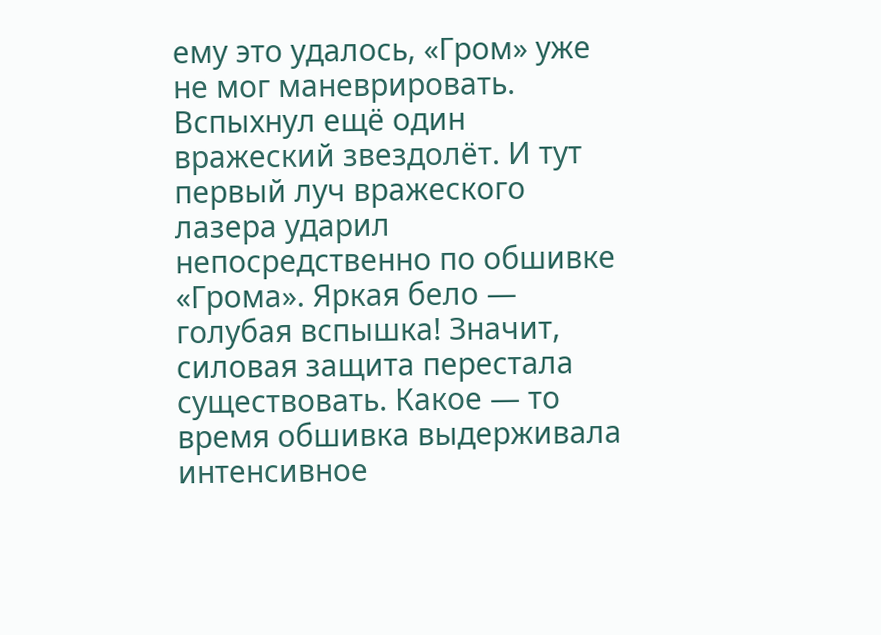ему это удалось, «Гром» уже не мог маневрировать. Вспыхнул ещё один вражеский звездолёт. И тут первый луч вражеского лазера ударил непосредственно по обшивке «Грома». Яркая бело — голубая вспышка! Значит, силовая защита перестала существовать. Какое — то время обшивка выдерживала интенсивное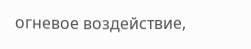огневое воздействие,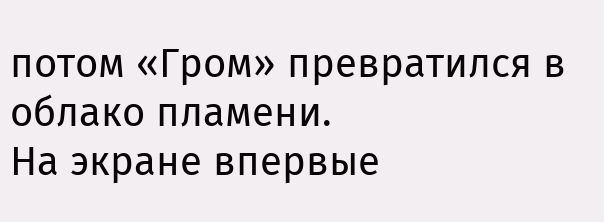потом «Гром» превратился в облако пламени.
На экране впервые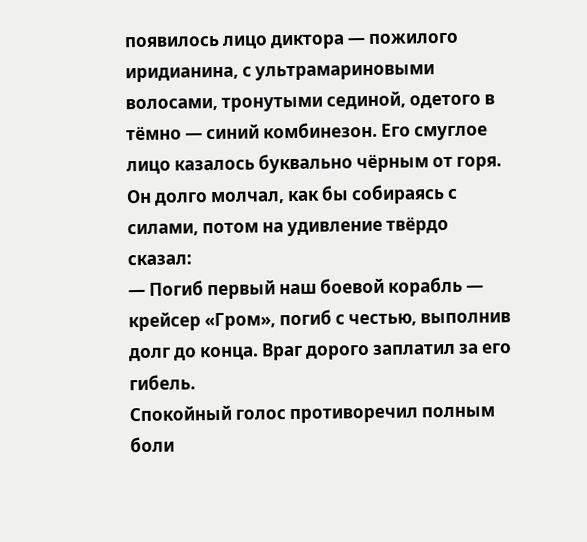появилось лицо диктора — пожилого иридианина, с ультрамариновыми волосами, тронутыми сединой, одетого в тёмно — синий комбинезон. Его смуглое лицо казалось буквально чёрным от горя. Он долго молчал, как бы собираясь с силами, потом на удивление твёрдо сказал:
— Погиб первый наш боевой корабль — крейсер «Гром», погиб с честью, выполнив долг до конца. Враг дорого заплатил за его гибель.
Спокойный голос противоречил полным боли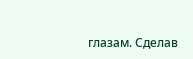глазам. Сделав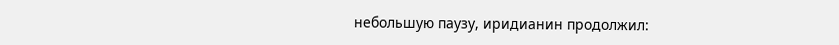небольшую паузу, иридианин продолжил: